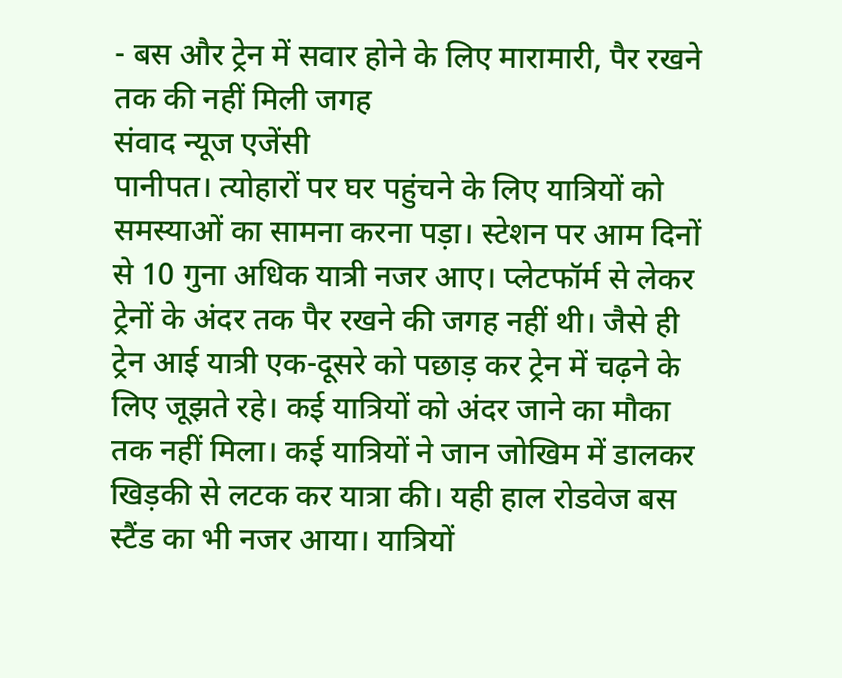- बस और ट्रेन में सवार होने के लिए मारामारी, पैर रखने तक की नहीं मिली जगह
संवाद न्यूज एजेंसी
पानीपत। त्योहारों पर घर पहुंचने के लिए यात्रियों को समस्याओं का सामना करना पड़ा। स्टेशन पर आम दिनों से 10 गुना अधिक यात्री नजर आए। प्लेटफॉर्म से लेकर ट्रेनों के अंदर तक पैर रखने की जगह नहीं थी। जैसे ही ट्रेन आई यात्री एक-दूसरे को पछाड़ कर ट्रेन में चढ़ने के लिए जूझते रहे। कई यात्रियों को अंदर जाने का मौका तक नहीं मिला। कई यात्रियों ने जान जोखिम में डालकर खिड़की से लटक कर यात्रा की। यही हाल रोडवेज बस स्टैंड का भी नजर आया। यात्रियों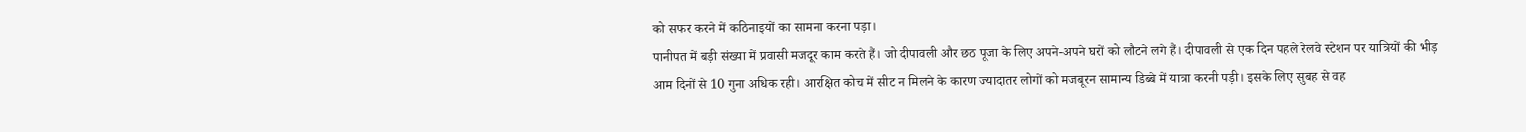को सफर करने में कठिनाइयों का सामना करना पड़ा।
पानीपत में बड़ी संख्या में प्रवासी मजदूर काम करते हैं। जो दीपावली और छठ पूजा के लिए अपने-अपने घरों को लौटने लगे हैं। दीपावली से एक दिन पहले रेलवे स्टेशन पर यात्रियों की भीड़ आम दिनों से 10 गुना अधिक रही। आरक्षित कोच में सीट न मिलने के कारण ज्यादातर लोगों को मजबूरन सामान्य डिब्बे में यात्रा करनी पड़ी। इसके लिए सुबह से वह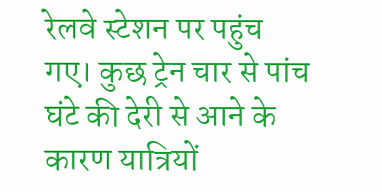रेलवे स्टेशन पर पहुंच गए। कुछ ट्रेन चार से पांच घंटे की देरी से आने के कारण यात्रियों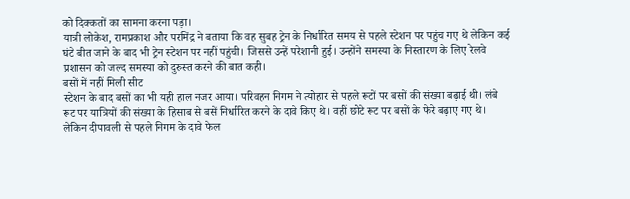को दिक्कतों का सामना करना पड़ा।
यात्री लोकेश, रामप्रकाश और परमिंद्र ने बताया कि वह सुबह ट्रेन के निर्धारित समय से पहले स्टेशन पर पहुंच गए थे लेकिन कई घंटे बीत जाने के बाद भी ट्रेन स्टेशन पर नहीं पहुंची। जिससे उन्हें परेशानी हुई। उन्होंने समस्या के निस्तारण के लिए रेलवे प्रशासन को जल्द समस्या को दुरुस्त करने की बात कही।
बसों में नहीं मिली सीट
स्टेशन के बाद बसों का भी यही हाल नजर आया। परिवहन निगम ने त्योहार से पहले रूटों पर बसों की संख्या बढ़ाई थी। लंबे रूट पर यात्रियों की संख्या के हिसाब से बसें निर्धारित करने के दावे किए थे। वहीं छोटे रूट पर बसों के फेरे बढ़ाए गए थे। लेकिन दीपावली से पहले निगम के दावे फेल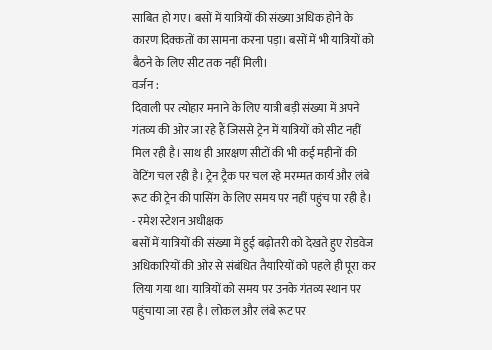साबित हो गए। बसों में यात्रियों की संख्या अधिक होने के कारण दिक्कतों का सामना करना पड़ा। बसों में भी यात्रियों को बैठने के लिए सीट तक नहीं मिली।
वर्जन :
दिवाली पर त्योहार मनाने के लिए यात्री बड़ी संख्या में अपने गंतव्य की ओर जा रहे हैं जिससे ट्रेन में यात्रियों को सीट नहीं मिल रही है। साथ ही आरक्षण सीटों की भी कई महीनों की वेटिंग चल रही है। ट्रेन ट्रैक पर चल रहे मरम्मत कार्य और लंबे रूट की ट्रेन की पासिंग के लिए समय पर नहीं पहुंच पा रही है।
- रमेश स्टेशन अधीक्षक
बसों में यात्रियों की संख्या में हुई बढ़ोतरी को देखते हुए रोडवेज अधिकारियों की ओर से संबंधित तैयारियों को पहले ही पूरा कर लिया गया था। यात्रियों को समय पर उनके गंतव्य स्थान पर पहुंचाया जा रहा है। लोकल और लंबे रूट पर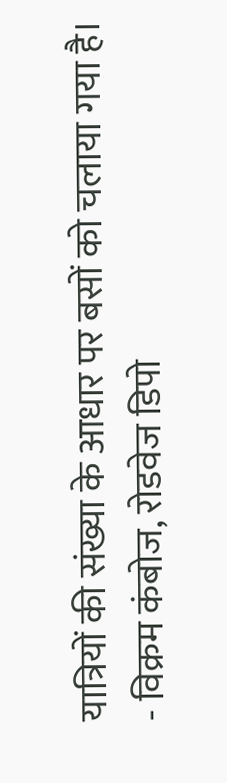यात्रियों की संख्या के आधार पर बसों को चलाया गया है।
- विक्रम कंबोज, रोडवेज डिपो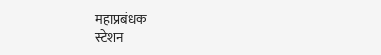महाप्रबंधक
स्टेशन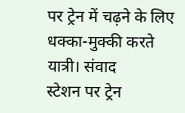पर ट्रेन में चढ़ने के लिए धक्का-मुक्की करते यात्री। संवाद
स्टेशन पर ट्रेन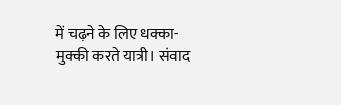में चढ़ने के लिए धक्का-मुक्की करते यात्री। संवाद